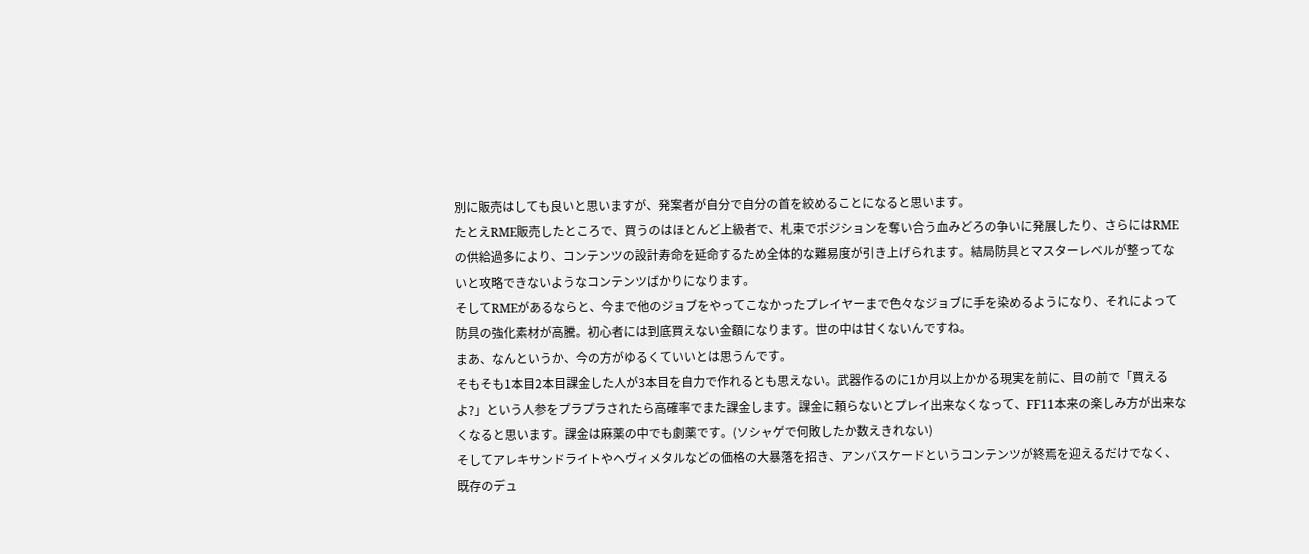別に販売はしても良いと思いますが、発案者が自分で自分の首を絞めることになると思います。
たとえRME販売したところで、買うのはほとんど上級者で、札束でポジションを奪い合う血みどろの争いに発展したり、さらにはRMEの供給過多により、コンテンツの設計寿命を延命するため全体的な難易度が引き上げられます。結局防具とマスターレベルが整ってないと攻略できないようなコンテンツばかりになります。
そしてRMEがあるならと、今まで他のジョブをやってこなかったプレイヤーまで色々なジョブに手を染めるようになり、それによって防具の強化素材が高騰。初心者には到底買えない金額になります。世の中は甘くないんですね。
まあ、なんというか、今の方がゆるくていいとは思うんです。
そもそも1本目2本目課金した人が3本目を自力で作れるとも思えない。武器作るのに1か月以上かかる現実を前に、目の前で「買えるよ?」という人参をプラプラされたら高確率でまた課金します。課金に頼らないとプレイ出来なくなって、FF11本来の楽しみ方が出来なくなると思います。課金は麻薬の中でも劇薬です。(ソシャゲで何敗したか数えきれない)
そしてアレキサンドライトやヘヴィメタルなどの価格の大暴落を招き、アンバスケードというコンテンツが終焉を迎えるだけでなく、既存のデュ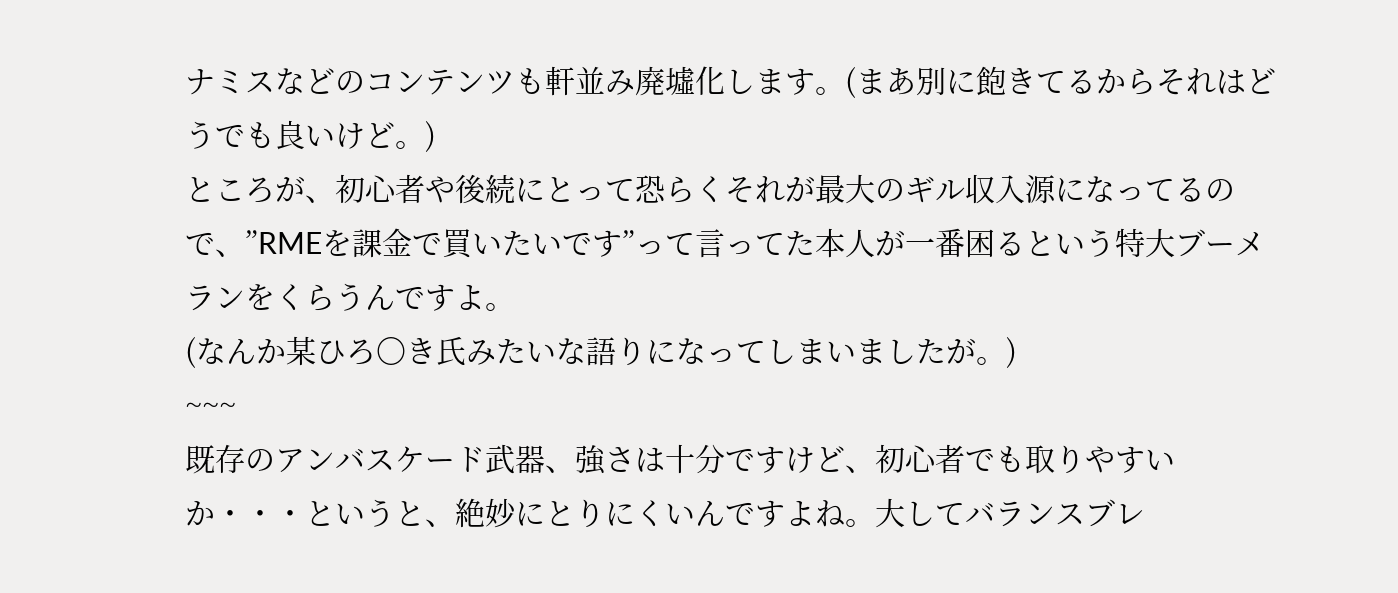ナミスなどのコンテンツも軒並み廃墟化します。(まあ別に飽きてるからそれはどうでも良いけど。)
ところが、初心者や後続にとって恐らくそれが最大のギル収入源になってるので、”RMEを課金で買いたいです”って言ってた本人が一番困るという特大ブーメランをくらうんですよ。
(なんか某ひろ〇き氏みたいな語りになってしまいましたが。)
~~~
既存のアンバスケード武器、強さは十分ですけど、初心者でも取りやすいか・・・というと、絶妙にとりにくいんですよね。大してバランスブレ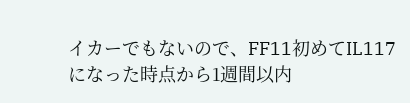イカーでもないので、FF11初めてIL117になった時点から1週間以内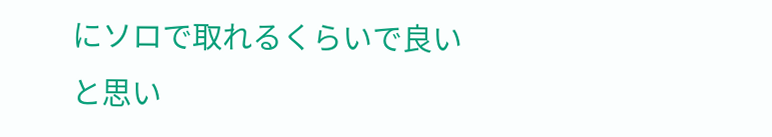にソロで取れるくらいで良いと思い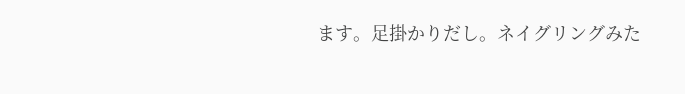ます。足掛かりだし。ネイグリングみた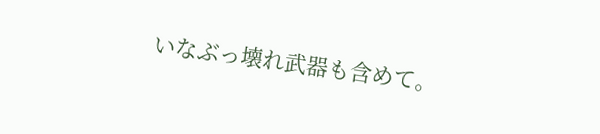いなぶっ壊れ武器も含めて。